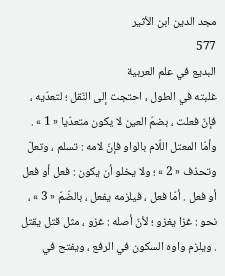مجد الدين ابن الأثير
577
البديع في علم العربية
غلبته في الطول ، احتجت إلى النّقل ؛ لتعدّيه ، فإنّ فعلت ، بضمّ العين لا يكون متعدّيا « 1 » . وأمّا المعتل اللّام بالواو فإنّ لامه : تسلم ، وتعلّ وتحذف « 2 » ؛ ولا يخلو أن يكون : فعل أو فعل أو فعل . أمّا فعل ، فيلزمه يفعل ، بالضّمّ « 3 » ، نحو : غزا يغزو ؛ لأنّ أصله : غزو ، مثل قتل يقتل . ويلزم واوه السكون في الرفع ، ويفتح في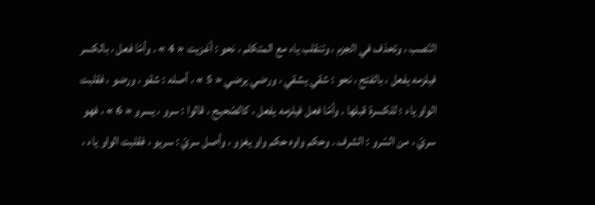النّصب ، وتحذف في الجزم ، وتنقلب ياء مع المتكلم ، نحو : أغزيت « 4 » . وأمّا فعل ، بالكسر فيلزمه يفعل ، بالفتح ، نحو : شقي يشقي ، ورضي يرضي « 5 » ، أصله : شقو ، ورضو ، فقلبت الواو ياء ؛ للكسرة قبلها . وأمّا فعل فيلزمه يفعل ، كالصّحيح ، قالوا : سرو ، يسرو « 6 » ، فهو سريّ ، من السّرو : الشرف . وحكم واوه حكم واو يغزو ، وأصل سريّ : سريو ، فقلبت الواو ياء ،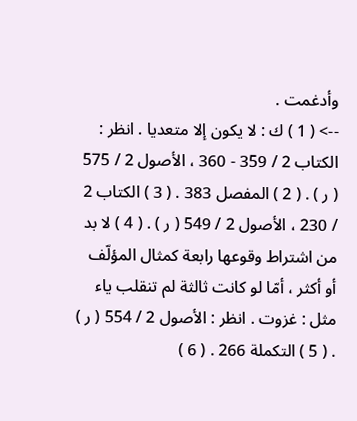وأدغمت .
--> ( 1 ) ك : لا يكون إلا متعديا . انظر : الكتاب 2 / 359 - 360 ، الأصول 2 / 575 ( ر ) . ( 2 ) المفصل 383 . ( 3 ) الكتاب 2 / 230 ، الأصول 2 / 549 ( ر ) . ( 4 ) لا بد من اشتراط وقوعها رابعة كمثال المؤلّف أو أكثر ، أمّا لو كانت ثالثة لم تنقلب ياء مثل : غزوت . انظر : الأصول 2 / 554 ( ر ) . ( 5 ) التكملة 266 . ( 6 )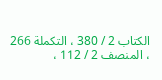الكتاب 2 / 380 ، التكملة 266 ، المنصف 2 / 112 ،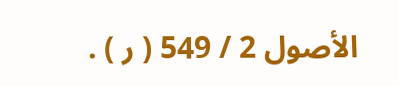الأصول 2 / 549 ( ر ) .